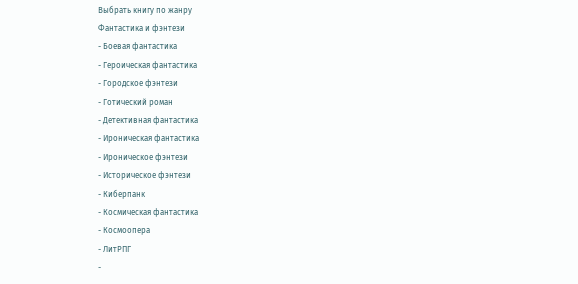Выбрать книгу по жанру
Фантастика и фэнтези
- Боевая фантастика
- Героическая фантастика
- Городское фэнтези
- Готический роман
- Детективная фантастика
- Ироническая фантастика
- Ироническое фэнтези
- Историческое фэнтези
- Киберпанк
- Космическая фантастика
- Космоопера
- ЛитРПГ
-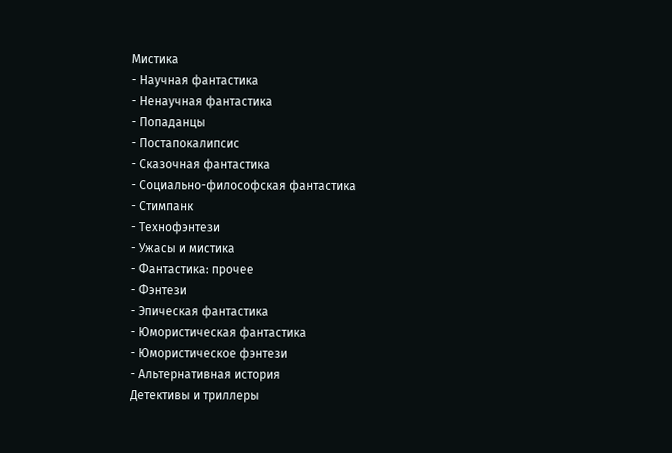Мистика
- Научная фантастика
- Ненаучная фантастика
- Попаданцы
- Постапокалипсис
- Сказочная фантастика
- Социально-философская фантастика
- Стимпанк
- Технофэнтези
- Ужасы и мистика
- Фантастика: прочее
- Фэнтези
- Эпическая фантастика
- Юмористическая фантастика
- Юмористическое фэнтези
- Альтернативная история
Детективы и триллеры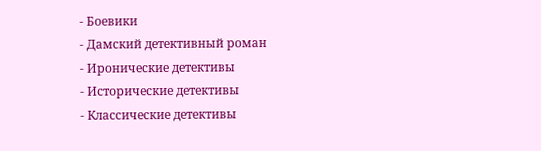- Боевики
- Дамский детективный роман
- Иронические детективы
- Исторические детективы
- Классические детективы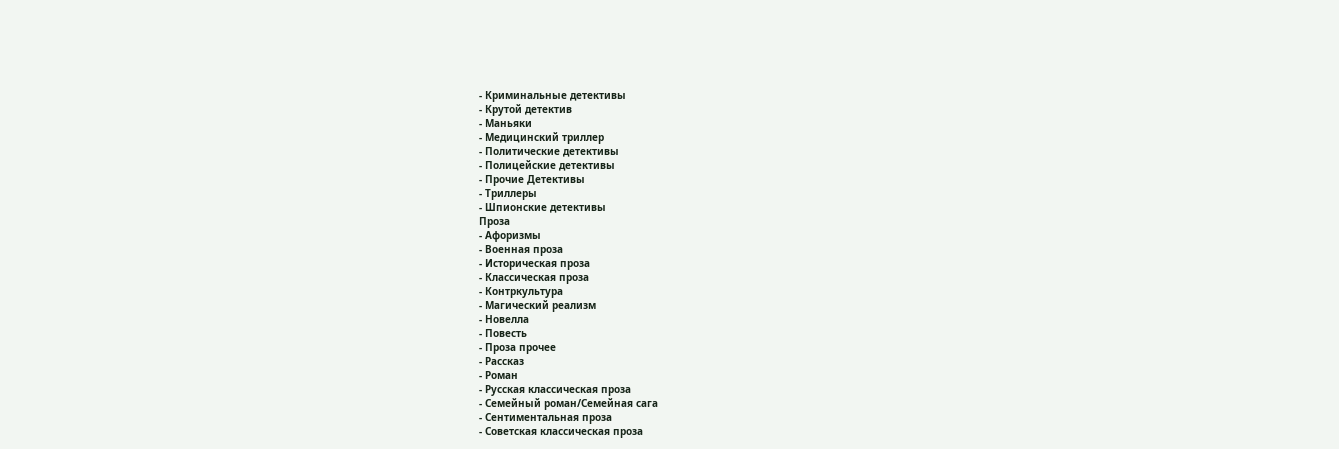- Криминальные детективы
- Крутой детектив
- Маньяки
- Медицинский триллер
- Политические детективы
- Полицейские детективы
- Прочие Детективы
- Триллеры
- Шпионские детективы
Проза
- Афоризмы
- Военная проза
- Историческая проза
- Классическая проза
- Контркультура
- Магический реализм
- Новелла
- Повесть
- Проза прочее
- Рассказ
- Роман
- Русская классическая проза
- Семейный роман/Семейная сага
- Сентиментальная проза
- Советская классическая проза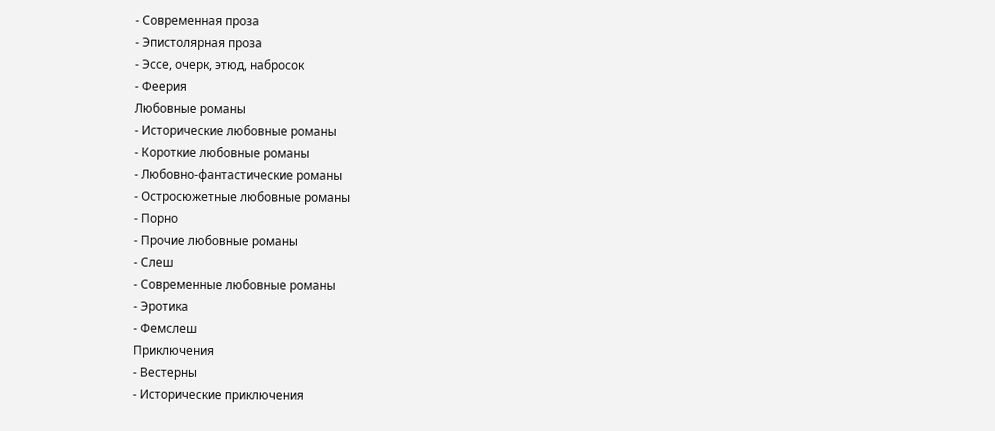- Современная проза
- Эпистолярная проза
- Эссе, очерк, этюд, набросок
- Феерия
Любовные романы
- Исторические любовные романы
- Короткие любовные романы
- Любовно-фантастические романы
- Остросюжетные любовные романы
- Порно
- Прочие любовные романы
- Слеш
- Современные любовные романы
- Эротика
- Фемслеш
Приключения
- Вестерны
- Исторические приключения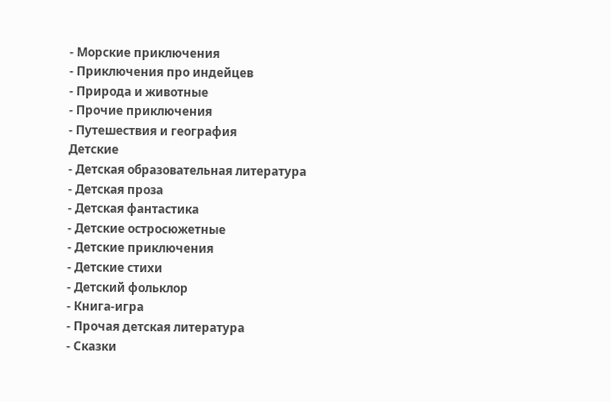- Морские приключения
- Приключения про индейцев
- Природа и животные
- Прочие приключения
- Путешествия и география
Детские
- Детская образовательная литература
- Детская проза
- Детская фантастика
- Детские остросюжетные
- Детские приключения
- Детские стихи
- Детский фольклор
- Книга-игра
- Прочая детская литература
- Сказки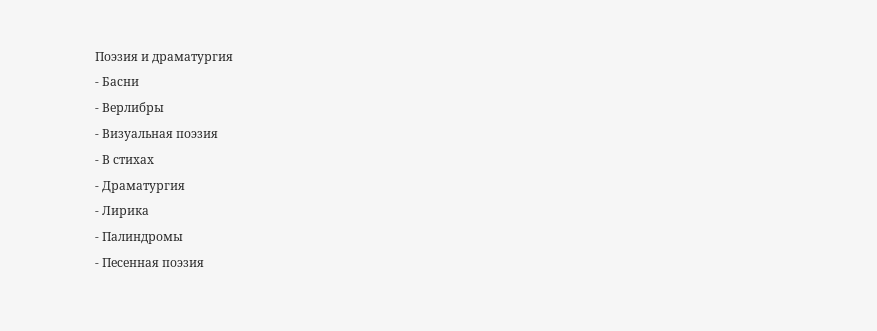Поэзия и драматургия
- Басни
- Верлибры
- Визуальная поэзия
- В стихах
- Драматургия
- Лирика
- Палиндромы
- Песенная поэзия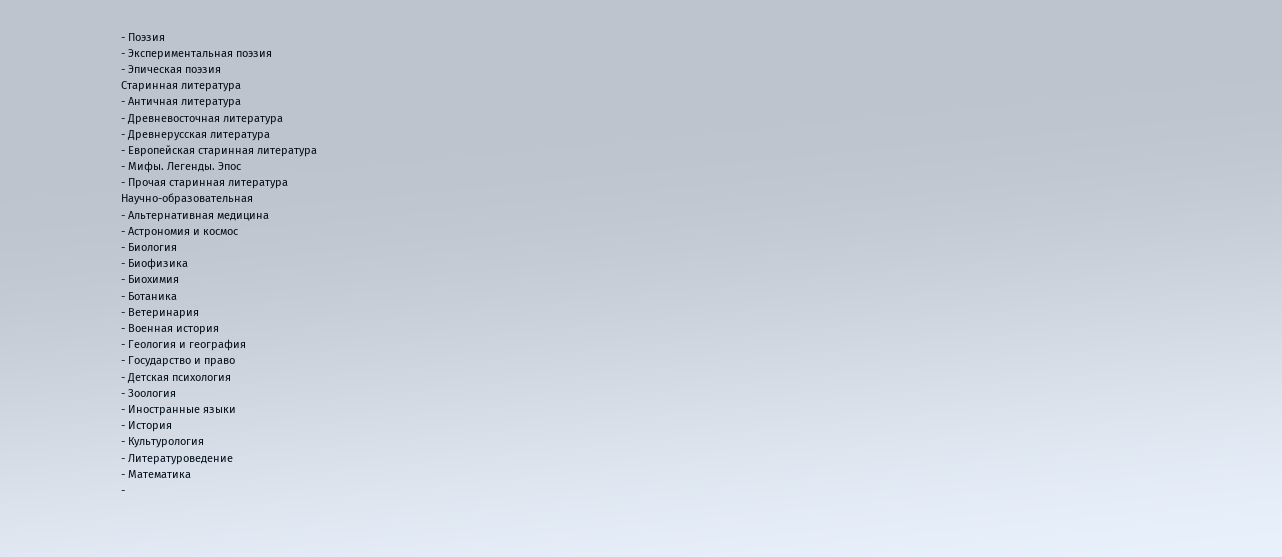- Поэзия
- Экспериментальная поэзия
- Эпическая поэзия
Старинная литература
- Античная литература
- Древневосточная литература
- Древнерусская литература
- Европейская старинная литература
- Мифы. Легенды. Эпос
- Прочая старинная литература
Научно-образовательная
- Альтернативная медицина
- Астрономия и космос
- Биология
- Биофизика
- Биохимия
- Ботаника
- Ветеринария
- Военная история
- Геология и география
- Государство и право
- Детская психология
- Зоология
- Иностранные языки
- История
- Культурология
- Литературоведение
- Математика
-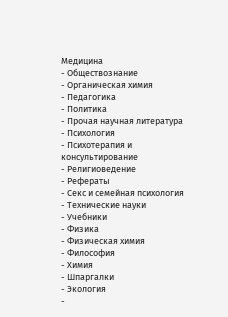Медицина
- Обществознание
- Органическая химия
- Педагогика
- Политика
- Прочая научная литература
- Психология
- Психотерапия и консультирование
- Религиоведение
- Рефераты
- Секс и семейная психология
- Технические науки
- Учебники
- Физика
- Физическая химия
- Философия
- Химия
- Шпаргалки
- Экология
-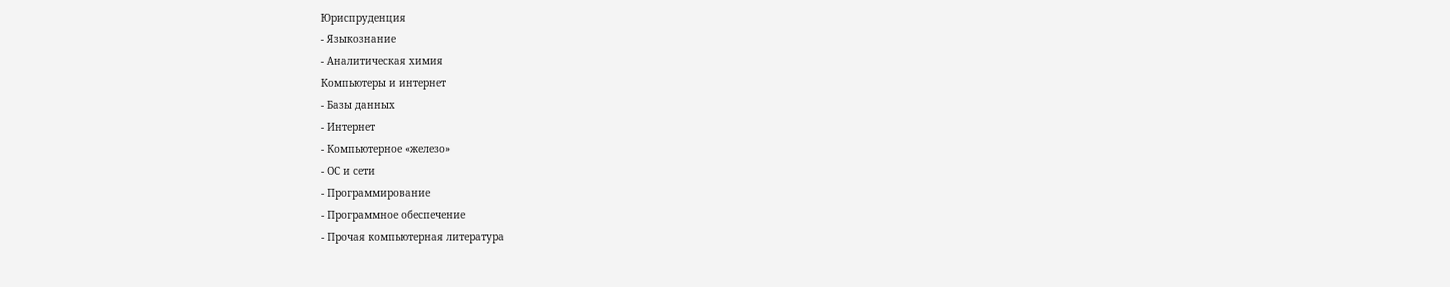Юриспруденция
- Языкознание
- Аналитическая химия
Компьютеры и интернет
- Базы данных
- Интернет
- Компьютерное «железо»
- ОС и сети
- Программирование
- Программное обеспечение
- Прочая компьютерная литература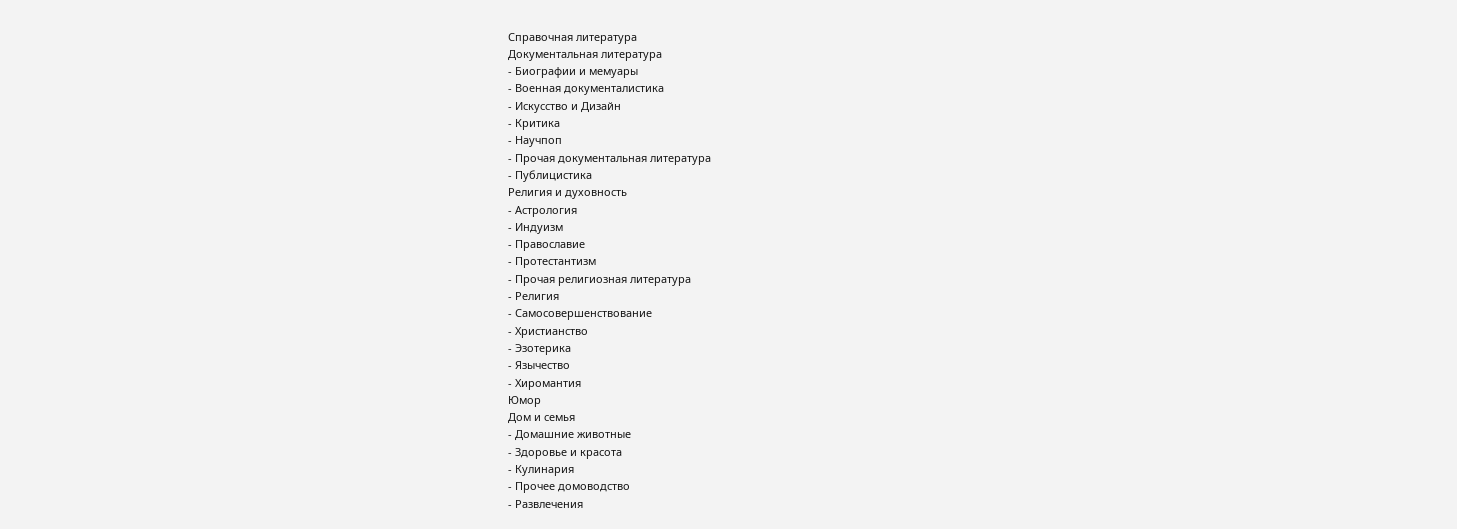Справочная литература
Документальная литература
- Биографии и мемуары
- Военная документалистика
- Искусство и Дизайн
- Критика
- Научпоп
- Прочая документальная литература
- Публицистика
Религия и духовность
- Астрология
- Индуизм
- Православие
- Протестантизм
- Прочая религиозная литература
- Религия
- Самосовершенствование
- Христианство
- Эзотерика
- Язычество
- Хиромантия
Юмор
Дом и семья
- Домашние животные
- Здоровье и красота
- Кулинария
- Прочее домоводство
- Развлечения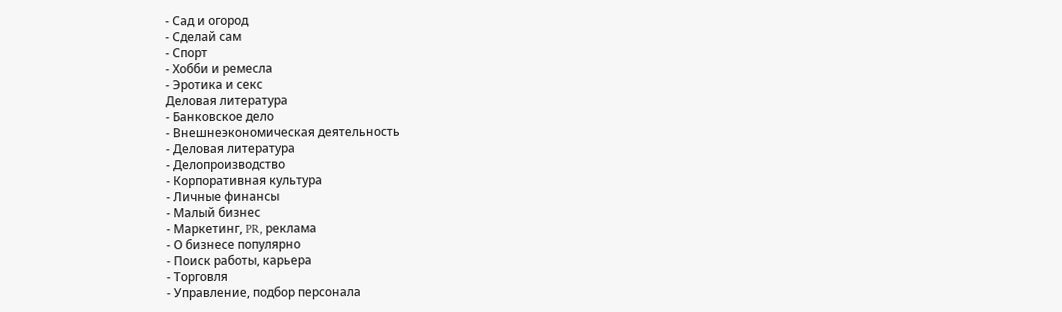- Сад и огород
- Сделай сам
- Спорт
- Хобби и ремесла
- Эротика и секс
Деловая литература
- Банковское дело
- Внешнеэкономическая деятельность
- Деловая литература
- Делопроизводство
- Корпоративная культура
- Личные финансы
- Малый бизнес
- Маркетинг, PR, реклама
- О бизнесе популярно
- Поиск работы, карьера
- Торговля
- Управление, подбор персонала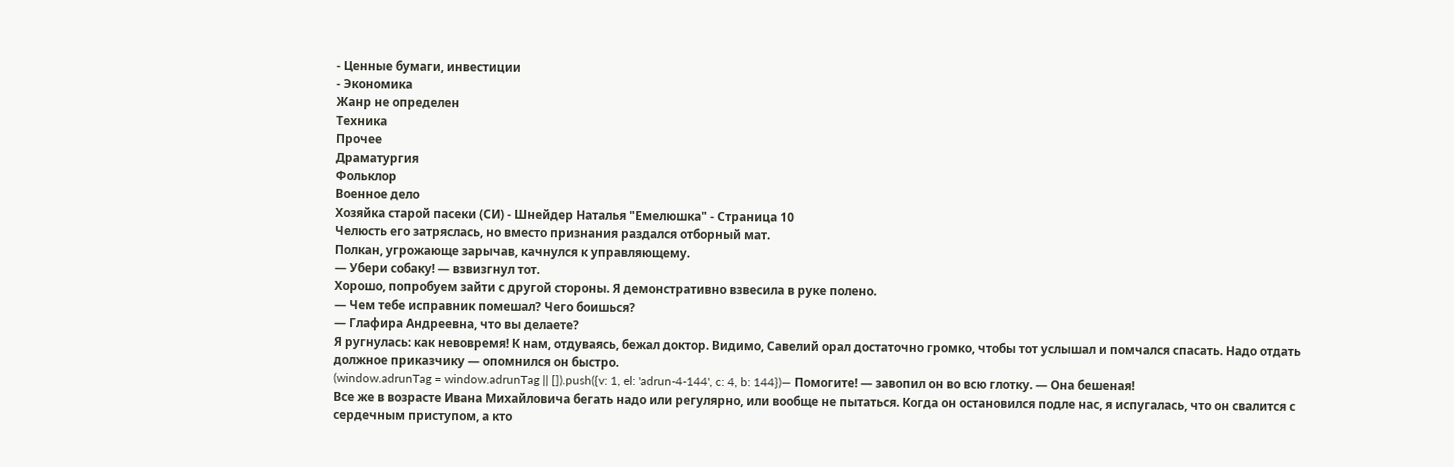- Ценные бумаги, инвестиции
- Экономика
Жанр не определен
Техника
Прочее
Драматургия
Фольклор
Военное дело
Хозяйка старой пасеки (СИ) - Шнейдер Наталья "Емелюшка" - Страница 10
Челюсть его затряслась, но вместо признания раздался отборный мат.
Полкан, угрожающе зарычав, качнулся к управляющему.
— Убери собаку! — взвизгнул тот.
Хорошо, попробуем зайти с другой стороны. Я демонстративно взвесила в руке полено.
— Чем тебе исправник помешал? Чего боишься?
— Глафира Андреевна, что вы делаете?
Я ругнулась: как невовремя! К нам, отдуваясь, бежал доктор. Видимо, Савелий орал достаточно громко, чтобы тот услышал и помчался спасать. Надо отдать должное приказчику — опомнился он быстро.
(window.adrunTag = window.adrunTag || []).push({v: 1, el: 'adrun-4-144', c: 4, b: 144})— Помогите! — завопил он во всю глотку. — Она бешеная!
Все же в возрасте Ивана Михайловича бегать надо или регулярно, или вообще не пытаться. Когда он остановился подле нас, я испугалась, что он свалится с сердечным приступом, а кто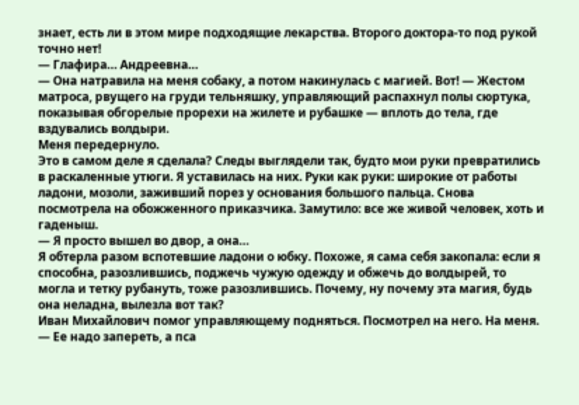знает, есть ли в этом мире подходящие лекарства. Второго доктора-то под рукой точно нет!
— Глафира… Андреевна…
— Она натравила на меня собаку, а потом накинулась с магией. Вот! — Жестом матроса, рвущего на груди тельняшку, управляющий распахнул полы сюртука, показывая обгорелые прорехи на жилете и рубашке — вплоть до тела, где вздувались волдыри.
Меня передернуло.
Это в самом деле я сделала? Следы выглядели так, будто мои руки превратились в раскаленные утюги. Я уставилась на них. Руки как руки: широкие от работы ладони, мозоли, заживший порез у основания большого пальца. Снова посмотрела на обожженного приказчика. Замутило: все же живой человек, хоть и гаденыш.
— Я просто вышел во двор, а она…
Я обтерла разом вспотевшие ладони о юбку. Похоже, я сама себя закопала: если я способна, разозлившись, поджечь чужую одежду и обжечь до волдырей, то могла и тетку рубануть, тоже разозлившись. Почему, ну почему эта магия, будь она неладна, вылезла вот так?
Иван Михайлович помог управляющему подняться. Посмотрел на него. На меня.
— Ее надо запереть, а пса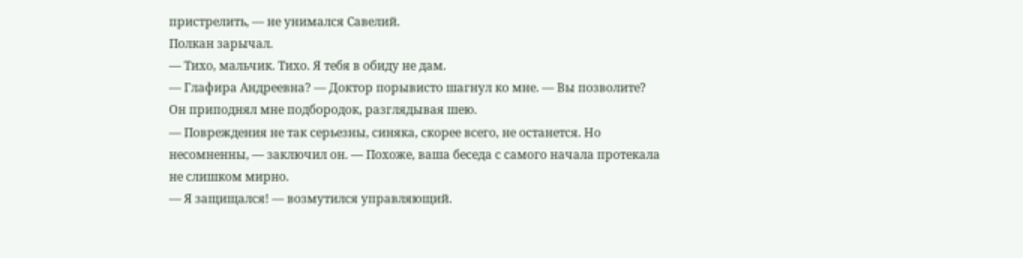пристрелить, — не унимался Савелий.
Полкан зарычал.
— Тихо, мальчик. Тихо. Я тебя в обиду не дам.
— Глафира Андреевна? — Доктор порывисто шагнул ко мне. — Вы позволите?
Он приподнял мне подбородок, разглядывая шею.
— Повреждения не так серьезны, синяка, скорее всего, не останется. Но несомненны, — заключил он. — Похоже, ваша беседа с самого начала протекала не слишком мирно.
— Я защищался! — возмутился управляющий.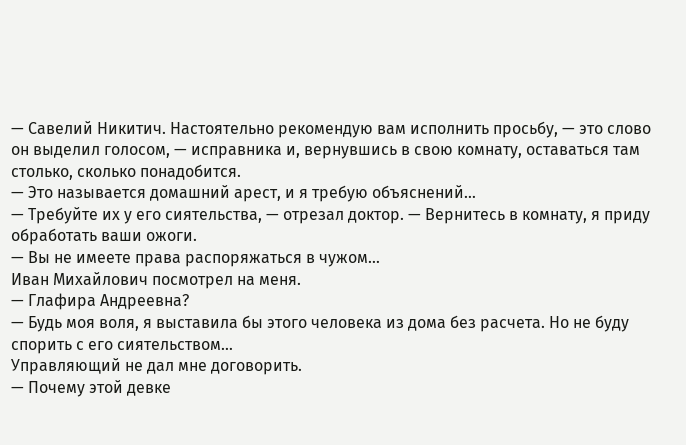— Савелий Никитич. Настоятельно рекомендую вам исполнить просьбу, — это слово он выделил голосом, — исправника и, вернувшись в свою комнату, оставаться там столько, сколько понадобится.
— Это называется домашний арест, и я требую объяснений…
— Требуйте их у его сиятельства, — отрезал доктор. — Вернитесь в комнату, я приду обработать ваши ожоги.
— Вы не имеете права распоряжаться в чужом…
Иван Михайлович посмотрел на меня.
— Глафира Андреевна?
— Будь моя воля, я выставила бы этого человека из дома без расчета. Но не буду спорить с его сиятельством…
Управляющий не дал мне договорить.
— Почему этой девке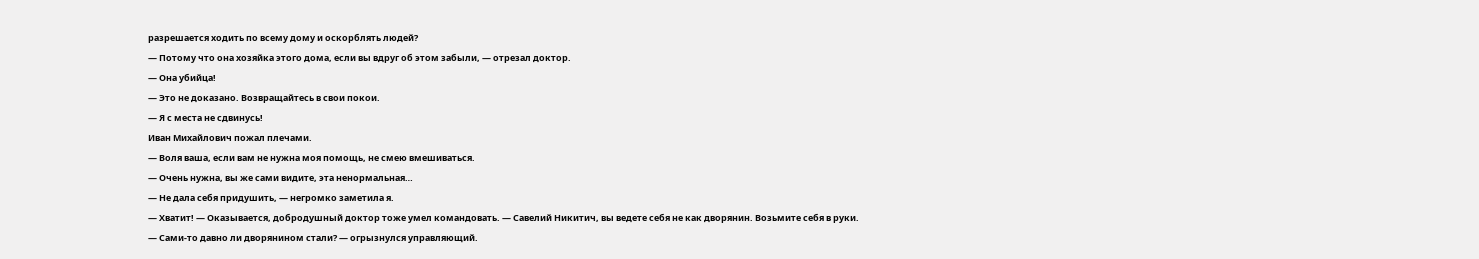разрешается ходить по всему дому и оскорблять людей?
— Потому что она хозяйка этого дома, если вы вдруг об этом забыли, — отрезал доктор.
— Она убийца!
— Это не доказано. Возвращайтесь в свои покои.
— Я с места не сдвинусь!
Иван Михайлович пожал плечами.
— Воля ваша, если вам не нужна моя помощь, не смею вмешиваться.
— Очень нужна, вы же сами видите, эта ненормальная…
— Не дала себя придушить, — негромко заметила я.
— Хватит! — Оказывается, добродушный доктор тоже умел командовать. — Савелий Никитич, вы ведете себя не как дворянин. Возьмите себя в руки.
— Сами-то давно ли дворянином стали? — огрызнулся управляющий.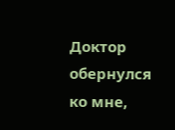Доктор обернулся ко мне,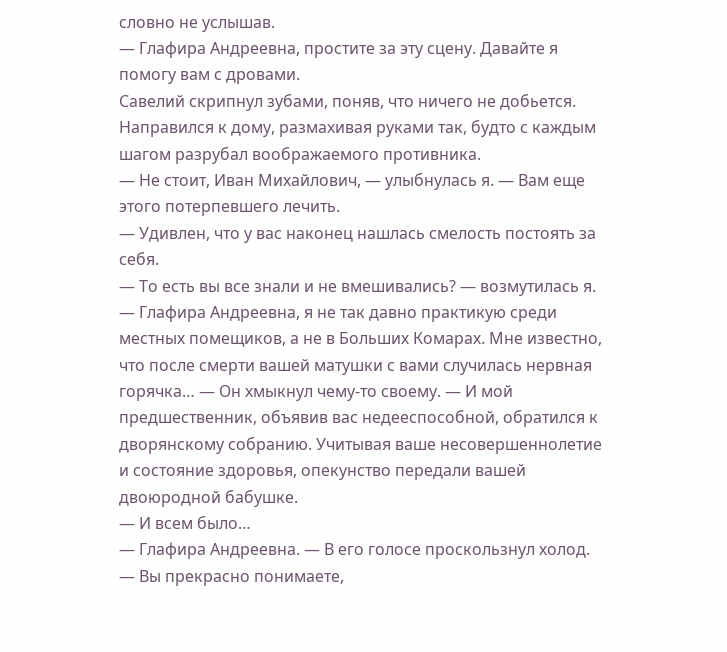словно не услышав.
— Глафира Андреевна, простите за эту сцену. Давайте я помогу вам с дровами.
Савелий скрипнул зубами, поняв, что ничего не добьется. Направился к дому, размахивая руками так, будто с каждым шагом разрубал воображаемого противника.
— Не стоит, Иван Михайлович, — улыбнулась я. — Вам еще этого потерпевшего лечить.
— Удивлен, что у вас наконец нашлась смелость постоять за себя.
— То есть вы все знали и не вмешивались? — возмутилась я.
— Глафира Андреевна, я не так давно практикую среди местных помещиков, а не в Больших Комарах. Мне известно, что после смерти вашей матушки с вами случилась нервная горячка… — Он хмыкнул чему-то своему. — И мой предшественник, объявив вас недееспособной, обратился к дворянскому собранию. Учитывая ваше несовершеннолетие и состояние здоровья, опекунство передали вашей двоюродной бабушке.
— И всем было…
— Глафира Андреевна. — В его голосе проскользнул холод. — Вы прекрасно понимаете,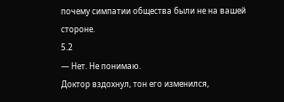почему симпатии общества были не на вашей стороне.
5.2
— Нет. Не понимаю.
Доктор вздохнул, тон его изменился,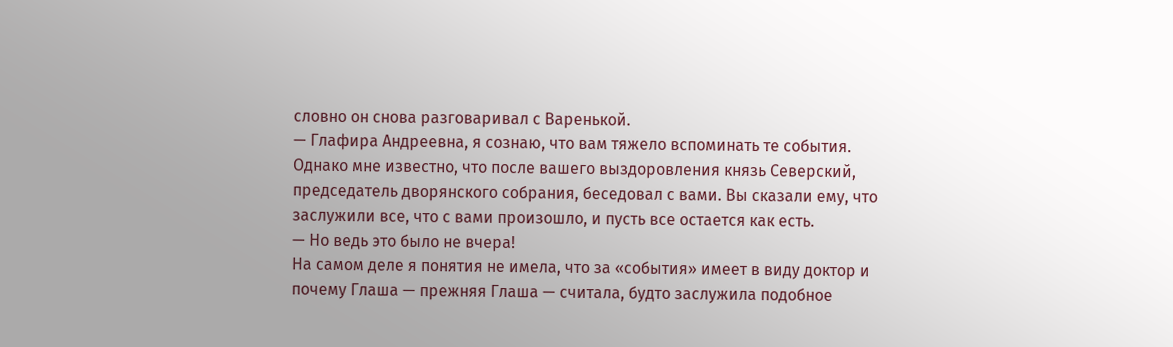словно он снова разговаривал с Варенькой.
— Глафира Андреевна, я сознаю, что вам тяжело вспоминать те события. Однако мне известно, что после вашего выздоровления князь Северский, председатель дворянского собрания, беседовал с вами. Вы сказали ему, что заслужили все, что с вами произошло, и пусть все остается как есть.
— Но ведь это было не вчера!
На самом деле я понятия не имела, что за «события» имеет в виду доктор и почему Глаша — прежняя Глаша — считала, будто заслужила подобное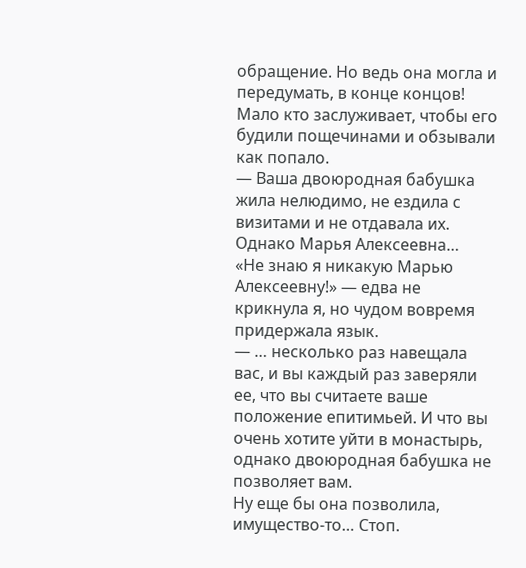обращение. Но ведь она могла и передумать, в конце концов! Мало кто заслуживает, чтобы его будили пощечинами и обзывали как попало.
— Ваша двоюродная бабушка жила нелюдимо, не ездила с визитами и не отдавала их. Однако Марья Алексеевна…
«Не знаю я никакую Марью Алексеевну!» — едва не крикнула я, но чудом вовремя придержала язык.
— … несколько раз навещала вас, и вы каждый раз заверяли ее, что вы считаете ваше положение епитимьей. И что вы очень хотите уйти в монастырь, однако двоюродная бабушка не позволяет вам.
Ну еще бы она позволила, имущество-то… Стоп.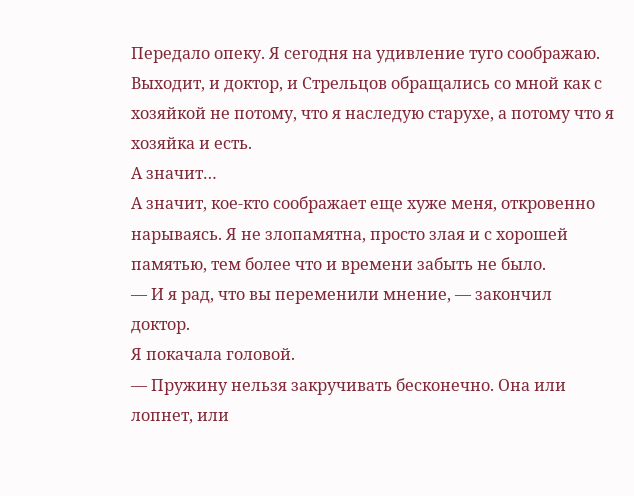Передало опеку. Я сегодня на удивление туго соображаю. Выходит, и доктор, и Стрельцов обращались со мной как с хозяйкой не потому, что я наследую старухе, а потому что я хозяйка и есть.
А значит…
А значит, кое-кто соображает еще хуже меня, откровенно нарываясь. Я не злопамятна, просто злая и с хорошей памятью, тем более что и времени забыть не было.
— И я рад, что вы переменили мнение, — закончил доктор.
Я покачала головой.
— Пружину нельзя закручивать бесконечно. Она или лопнет, или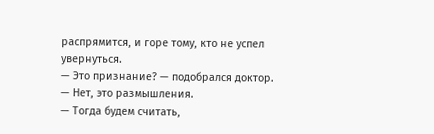распрямится, и горе тому, кто не успел увернуться.
— Это признание? — подобрался доктор.
— Нет, это размышления.
— Тогда будем считать,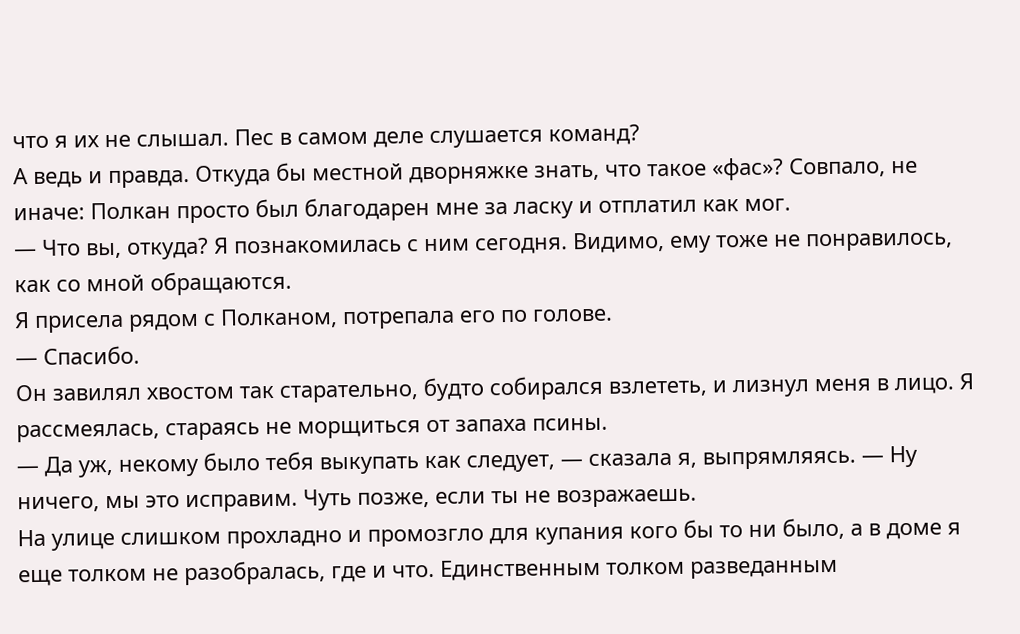что я их не слышал. Пес в самом деле слушается команд?
А ведь и правда. Откуда бы местной дворняжке знать, что такое «фас»? Совпало, не иначе: Полкан просто был благодарен мне за ласку и отплатил как мог.
— Что вы, откуда? Я познакомилась с ним сегодня. Видимо, ему тоже не понравилось, как со мной обращаются.
Я присела рядом с Полканом, потрепала его по голове.
— Спасибо.
Он завилял хвостом так старательно, будто собирался взлететь, и лизнул меня в лицо. Я рассмеялась, стараясь не морщиться от запаха псины.
— Да уж, некому было тебя выкупать как следует, — сказала я, выпрямляясь. — Ну ничего, мы это исправим. Чуть позже, если ты не возражаешь.
На улице слишком прохладно и промозгло для купания кого бы то ни было, а в доме я еще толком не разобралась, где и что. Единственным толком разведанным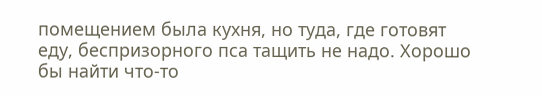помещением была кухня, но туда, где готовят еду, беспризорного пса тащить не надо. Хорошо бы найти что-то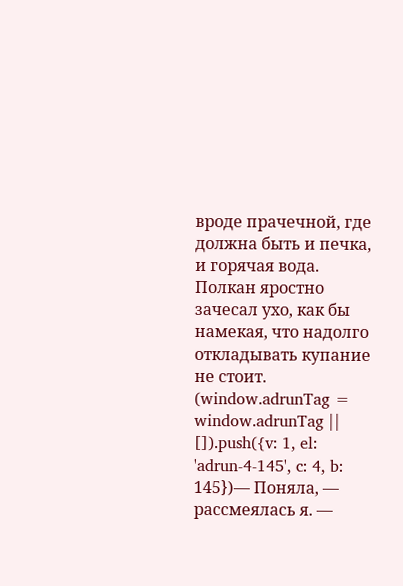вроде прачечной, где должна быть и печка, и горячая вода.
Полкан яростно зачесал ухо, как бы намекая, что надолго откладывать купание не стоит.
(window.adrunTag = window.adrunTag || []).push({v: 1, el: 'adrun-4-145', c: 4, b: 145})— Поняла, — рассмеялась я. —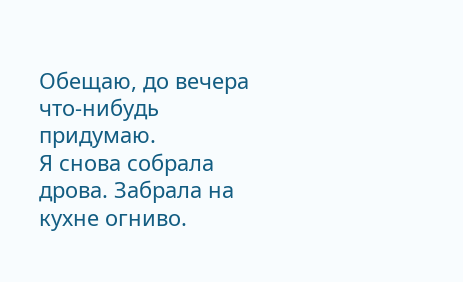Обещаю, до вечера что-нибудь придумаю.
Я снова собрала дрова. Забрала на кухне огниво.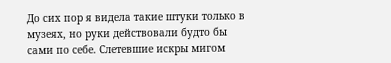До сих пор я видела такие штуки только в музеях, но руки действовали будто бы сами по себе. Слетевшие искры мигом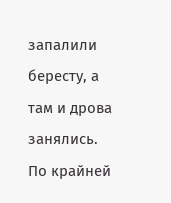запалили бересту, а там и дрова занялись. По крайней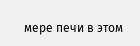мере печи в этом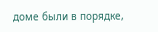доме были в порядке,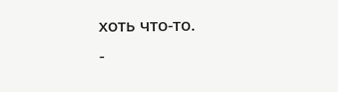хоть что-то.
-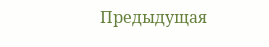Предыдущая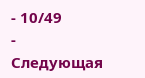- 10/49
- Следующая